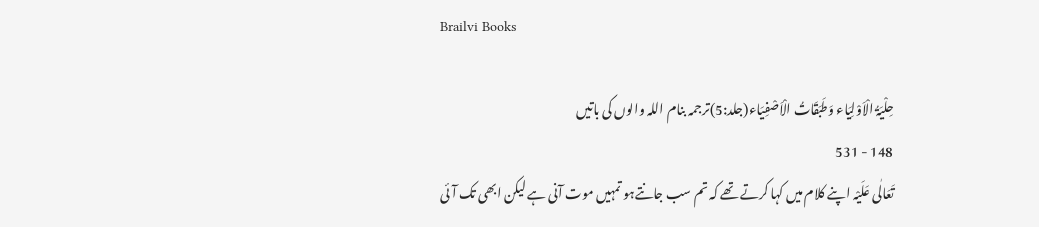Brailvi Books

حِلْیَۃُ الْاَوْلِیَاء وَطَبَقَاتُ الْاَصْفِیَاء(جلد:5)ترجمہ بنام اللہ والوں کی باتیں
148 - 531
تَعَالٰی عَلَیْہ اپنے کلام میں کہا کرتے تھے کہ تم سب جانتےہو تمہیں موت آنی ہے لیکن ابھی تک آئی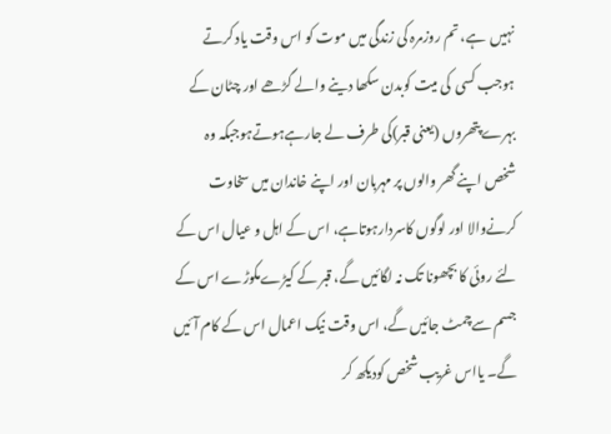نہیں  ہے، تم روزمرہ کی زندگی میں موت کو اس وقت یاد کرتے ہوجب کسی  کی میت کوبدن سکھا دینے والے گڑھے اور چٹان کے بہرے پتھروں (یعنی قبر)کی طرف لے جارہےہوتےہوجبکہ وہ شخص اپنے گھر والوں پر مہربان اور اپنے خاندان میں سخاوت کرنےوالا اور لوگوں کاسردارہوتاہے، اس کے اہل و عیال اس کے لئے روئی کا بچھونا تک نہ لگائیں گے، قبر کے کیڑےمکوڑے اس کے جسم سےچمٹ جائیں گے، اس وقت نیک اعمال اس کے کام آئیں گے۔ یااس غریب شخص کودیکھ کر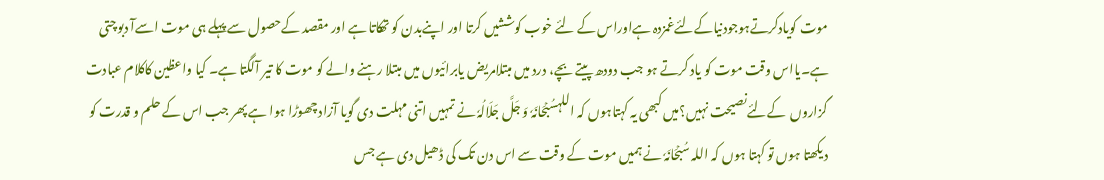موت کویادکرتےہوجودنیاکےلئےغمزدہ ہےاوراس کے لئے خوب کوششیں کرتا اور اپنےبدن کو تھکاتا ہے اور مقصد کےحصول سے پہلے ہی موت اسےآ دبوچتی ہے۔یااس وقت موت کو یاد کرتے ہو جب دودھ پیتے بچے، درد میں مبتلامریض یابرائیوں میں مبتلا رہنے والے کو موت کا تیر آلگتا ہے۔ کیا واعظین کاکلام عبادت گزاروں  کےلئےنصیحت نہیں؟میں کبھی یہ کہتاہوں کہ اللہسُبۡحَانَہٗ وَ جَلَّ جَلَالُہٗ نے تمہیں اتنی مہلت دی گویا آزاد چھوڑا ہوا ہے پھر جب اس کے حلم و قدرت کو دیکھتا ہوں تو کہتا ہوں کہ اللہ سُبۡحَانَہٗ نے ہمیں موت کے وقت سے اس دن تک کی ڈھیل دی ہے جس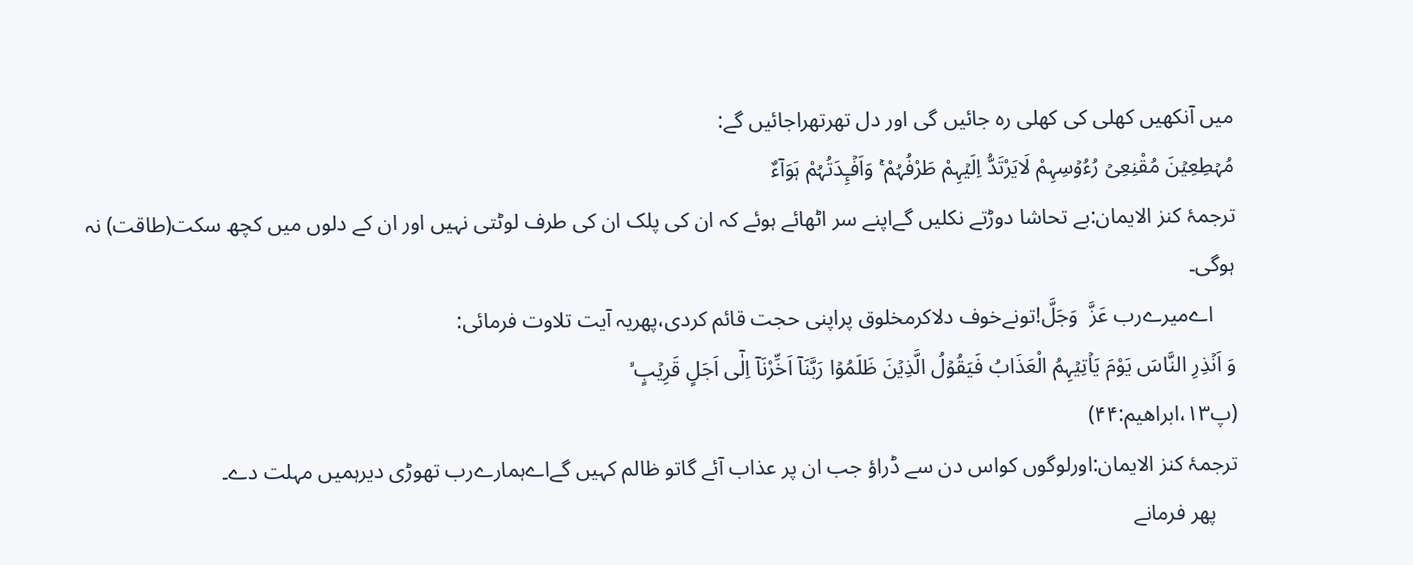میں آنکھیں کھلی کی کھلی رہ جائیں گی اور دل تھرتھراجائیں گے:
مُہۡطِعِیۡنَ مُقْنِعِیۡ رُءُوۡسِہِمْ لَایَرْتَدُّ اِلَیۡہِمْ طَرْفُہُمْ ۚ وَاَفۡـِٕدَتُہُمْ ہَوَآءٌ
ترجمۂ کنز الایمان:بے تحاشا دوڑتے نکلیں گےاپنے سر اٹھائے ہوئے کہ ان کی پلک ان کی طرف لوٹتی نہیں اور ان کے دلوں میں کچھ سکت(طاقت) نہ ہوگی۔
    اےمیرےرب عَزَّ  وَجَلَّ!تونےخوف دلاکرمخلوق پراپنی حجت قائم کردی،پھریہ آیت تلاوت فرمائی:
وَ اَنۡذِرِ النَّاسَ یَوْمَ یَاۡتِیۡہِمُ الْعَذَابُ فَیَقُوۡلُ الَّذِیۡنَ ظَلَمُوۡا رَبَّنَاۤ اَخِّرْنَاۤ اِلٰۤی اَجَلٍ قَرِیۡبٍ ۙ
(پ۱۳،ابراھیم:۴۴)
ترجمۂ کنز الایمان:اورلوگوں کواس دن سے ڈراؤ جب ان پر عذاب آئے گاتو ظالم کہیں گےاےہمارےرب تھوڑی دیرہمیں مہلت دے۔
    پھر فرمانے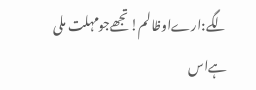لگے:ارےاوظالم!تجھےجومہلت ملی ہےاس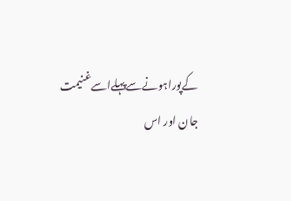کےپوراہونےسےپہلےاسےغنیمت جان اور اس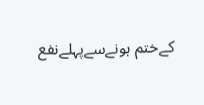کےختم ہونےسےپہلےنفع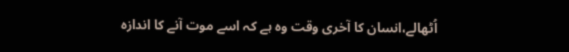اُٹھالے،انسان کا آخری وقت وہ ہے کہ اسے موت آنے کا اندازہ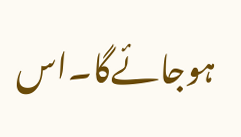ہوجائےگا۔اس